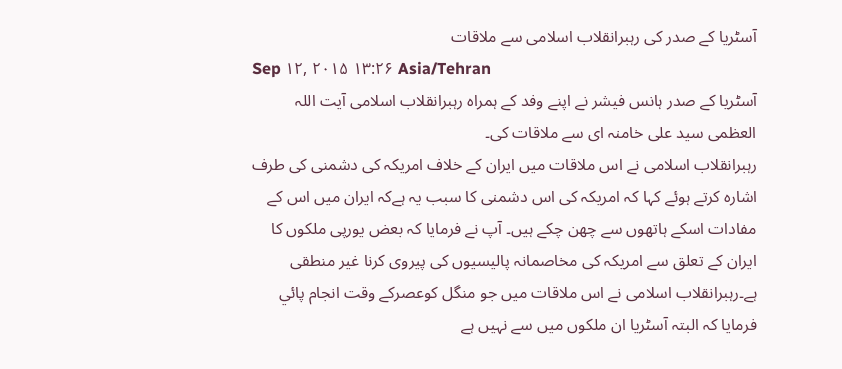آسٹریا کے صدر کی رہبرانقلاب اسلامی سے ملاقات
Sep ۱۲, ۲۰۱۵ ۱۳:۲۶ Asia/Tehran
آسٹریا کے صدر ہانس فیشر نے اپنے وفد کے ہمراہ رہبرانقلاب اسلامی آیت اللہ العظمی سید علی خامنہ ای سے ملاقات کی۔
رہبرانقلاب اسلامی نے اس ملاقات میں ایران کے خلاف امریکہ کی دشمنی کی طرف اشارہ کرتے ہوئے کہا کہ امریکہ کی اس دشمنی کا سبب یہ ہےکہ ایران میں اس کے مفادات اسکے ہاتھوں سے چھن چکے ہیں۔ آپ نے فرمایا کہ بعض یورپی ملکوں کا ایران کے تعلق سے امریکہ کی مخاصمانہ پالیسیوں کی پیروی کرنا غیر منطقی ہے۔رہبرانقلاب اسلامی نے اس ملاقات میں جو منگل کوعصرکے وقت انجام پائي فرمایا کہ البتہ آسٹریا ان ملکوں میں سے نہیں ہے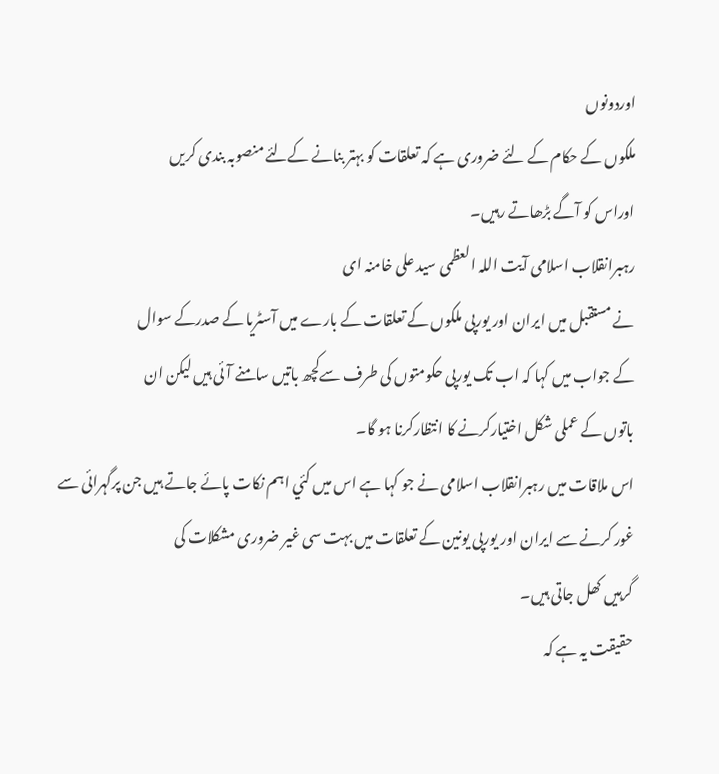اوردونوں
ملکوں کے حکام کے لئے ضروری ہے کہ تعلقات کو بہتر بنانے کےلئے منصوبہ بندی کریں
اوراس کو آگے بڑھاتے رہیں۔
رہبرانقلاب اسلامی آیت اللہ العظمی سید علی خامنہ ای
نے مستقبل میں ایران اور یورپی ملکوں کے تعلقات کے بارے میں آسٹریا کے صدرکے سوال
کے جواب میں کہا کہ اب تک یورپی حکومتوں کی طرف سےکچھ باتیں سامنے آئی ہیں لیکن ان
باتوں کے عملی شکل اختیارکرنے کا انتظارکرنا ہو گا۔
اس ملاقات میں رہبرانقلاب اسلامی نے جو کہا ہے اس میں کئي اہم نکات پائے جاتے ہیں جن پرگہرائی سے
غور کرنے سے ایران اور یورپی یونین کے تعلقات میں بہت سی غیر ضروری مشکلات کی
گرہیں کھل جاتی ہیں۔
حقیقت یہ ہے کہ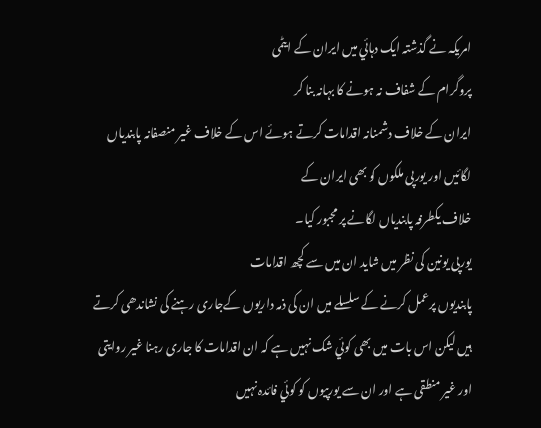امریکہ نے گذشتہ ایک دہائي میں ایران کے ایٹمی
پروگرام کے شفاف نہ ہونے کا بہانہ بنا کر
ایران کے خلاف دشمنانہ اقدامات کرتے ہوئے اس کے خلاف غیر منصفانہ پابندیاں
لگائيں اور یورپی ملکوں کو بھی ایران کے
خلاف یکطرفہ پابندیاں لگانے پر مجبور کیا۔
یورپی یونین کی نظر میں شاید ان میں سے کچھ اقدامات
پابندیوں پرعمل کرنے کے سلسلے میں ان کی ذمہ داریوں کےجاری رہنے کی نشاندھی کرتے
ہیں لیکن اس بات میں بھی کوئي شک نہیں ہے کہ ان اقدامات کا جاری رہنا غیر روایتی
اور غیر منطقی ہے اور ان سے یورپیوں کو کوئي فائدہ نہیں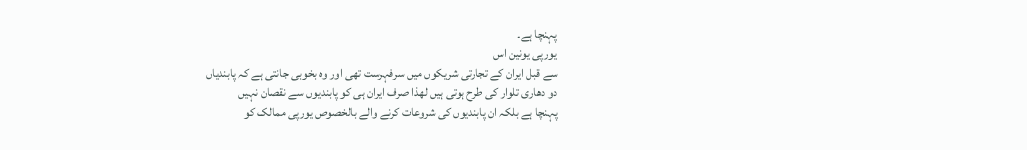پہنچا ہے۔
یورپی یونین اس
سے قبل ایران کے تجارتی شریکوں میں سرفہرست تھی اور وہ بخوبی جانتی ہے کہ پابندیاں
دو دھاری تلوار کی طرح ہوتی ہیں لھذا صرف ایران ہی کو پابندیوں سے نقصان نہیں
پہنچا ہے بلکہ ان پابندیوں کی شروعات کرنے والے بالخصوص یورپی ممالک کو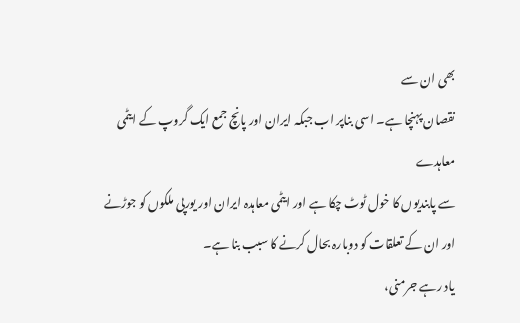بھی ان سے
نقصان پہنچا ہے۔ اسی بناپر اب جبکہ ایران اور پانچ جمع ایک گروپ کے ایٹمی معاہدے
سے پابندیوں کا خول ٹوٹ چکا ہے اور ایٹمی معاہدہ ایران اور یورپی ملکوں کو جوڑنے
اور ان کے تعلقات کو دوبارہ بحال کرنے کا سبب بنا ہے۔
یاد رہے جرمنی،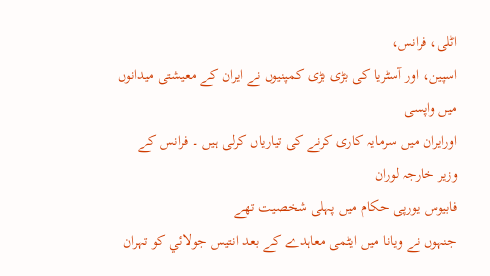اٹلی، فرانس،
اسپین، اور آسٹریا کی بڑی بڑی کمپنیوں نے ایران کے معیشتی میدانوں میں واپسی
اورایران میں سرمایہ کاری کرنے کی تیاریاں کرلی ہیں ۔ فرانس کے وزیر خارجہ لوران
فابیوس یورپی حکام میں پہلی شخصیت تھے
جنہوں نے ویانا میں ایٹمی معاہدے کے بعد انتیس جولائي کو تہران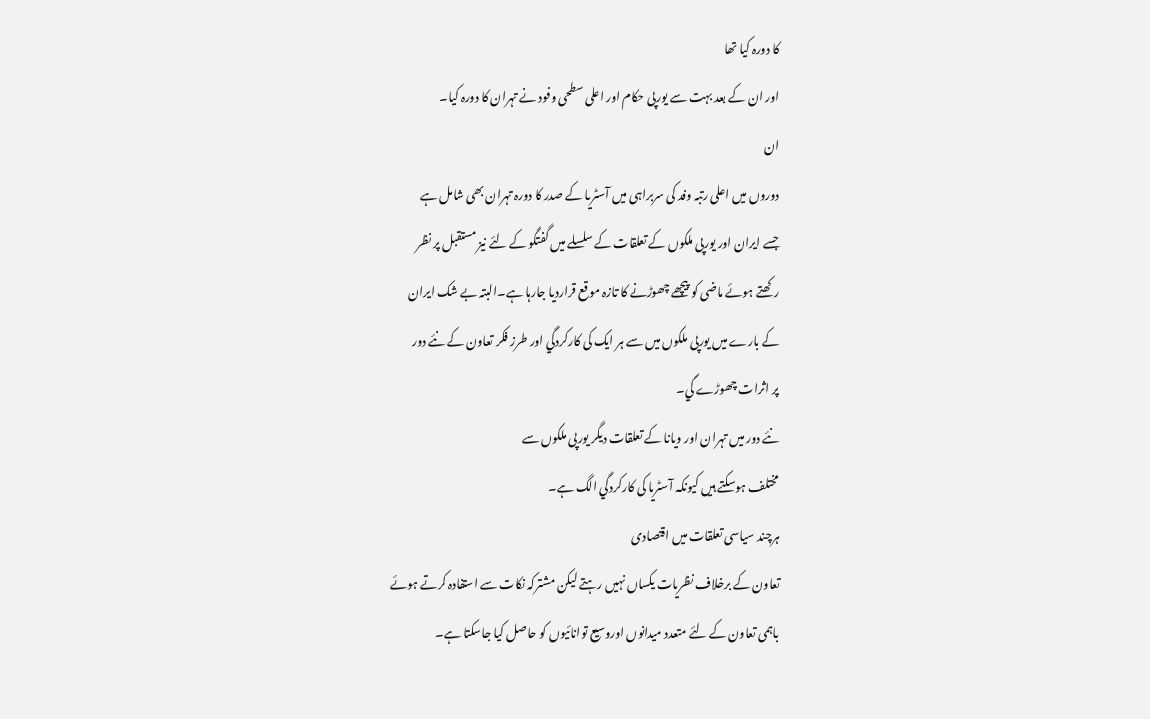کا دورہ کیا تھا
اور ان کے بعد بہت سے یورپی حکام اور اعلی سطحی وفود نے تہران کا دورہ کیا۔
ان
دوروں میں اعلی رتبہ وفد کی سربراہی میں آسٹریا کے صدر کا دورہ تہران بھی شامل ہے
جسے ایران اور یورپی ملکوں کے تعلقات کے سلسلے میں گفتگو کے لئے نیز مستقبل پر نظر
رکھتے ہوئے ماضی کو پیچھے چھوڑنے کا تازہ موقع قراردیا جارہا ہے۔البتہ بے شک ایران
کے بارے میں یورپی ملکوں میں سے ہر ایک کی کارکردگي اور طرز فکر تعاون کے نئے دور
پر اثرات چھوڑے گي۔
نئے دور میں تہران اور ویانا کے تعلقات دیگر یورپی ملکوں سے
مختلف ہوسکتے ہیں کیونکہ آسٹریا کی کارکردگي الگ ہے۔
ہرچند سیاسی تعلقات میں اقتصادی
تعاون کے برخلاف نظریات یکساں نہیں رہتے لیکن مشترکہ نکات سے استفادہ کرتے ہوئے
باہمی تعاون کے لئے متعدد میدانوں اوروسیع توانائيوں کو حاصل کیا جاسکتا ہے۔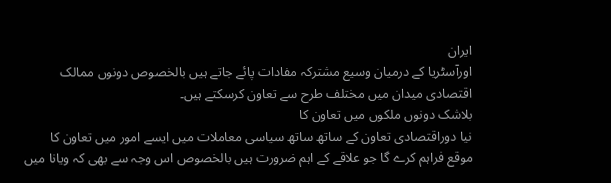ایران
اورآسٹریا کے درمیان وسیع مشترکہ مفادات پائے جاتے ہیں بالخصوص دونوں ممالک
اقتصادی میدان میں مختلف طرح سے تعاون کرسکتے ہیں۔
بلاشک دونوں ملکوں میں تعاون کا
نیا دوراقتصادی تعاون کے ساتھ ساتھ سیاسی معاملات میں ایسے امور میں تعاون کا
موقع فراہم کرے گا جو علاقے کے اہم ضرورت ہیں بالخصوص اس وجہ سے بھی کہ ویانا میں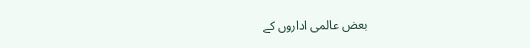بعض عالمی اداروں کے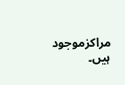مراکزموجود ہیں۔